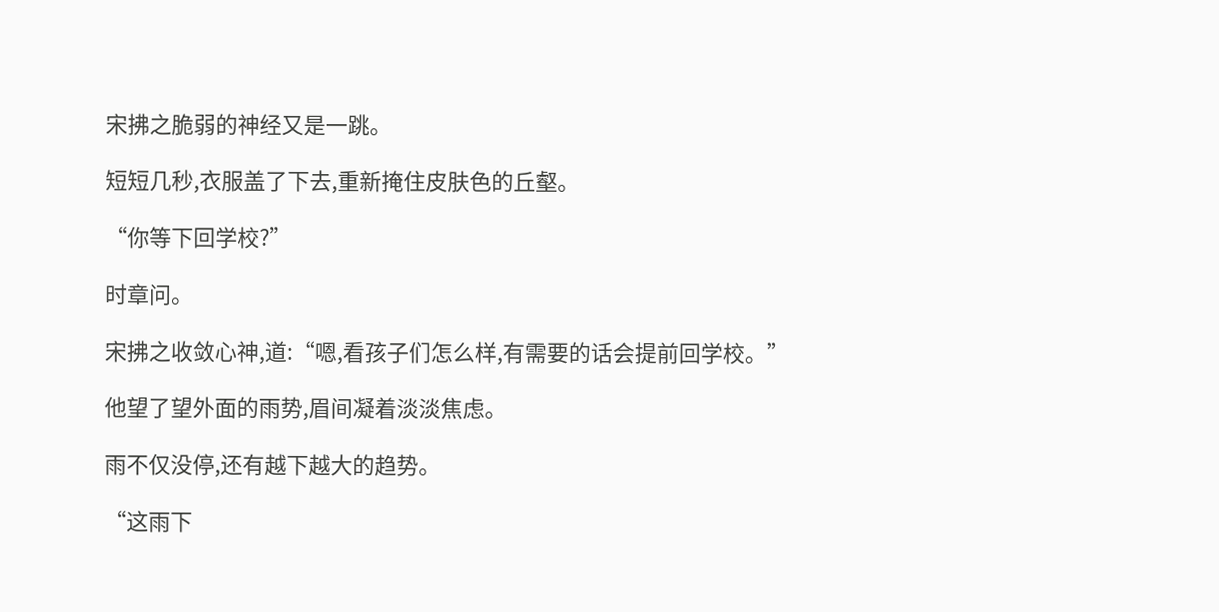宋拂之脆弱的神经又是一跳。

短短几秒,衣服盖了下去,重新掩住皮肤色的丘壑。

“你等下回学校?”

时章问。

宋拂之收敛心神,道:“嗯,看孩子们怎么样,有需要的话会提前回学校。”

他望了望外面的雨势,眉间凝着淡淡焦虑。

雨不仅没停,还有越下越大的趋势。

“这雨下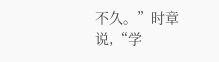不久。”时章说,“学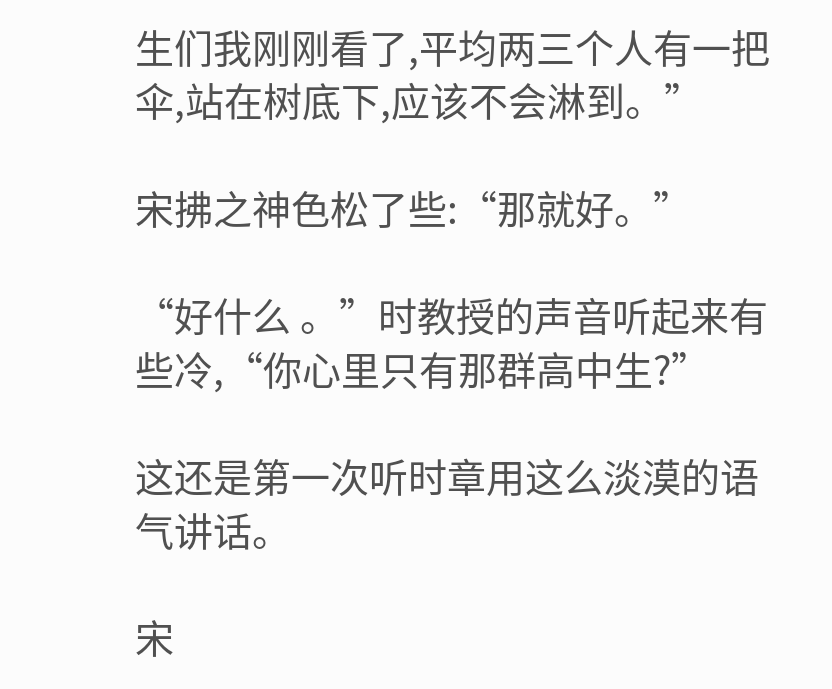生们我刚刚看了,平均两三个人有一把伞,站在树底下,应该不会淋到。”

宋拂之神色松了些:“那就好。”

“好什么 。”时教授的声音听起来有些冷,“你心里只有那群高中生?”

这还是第一次听时章用这么淡漠的语气讲话。

宋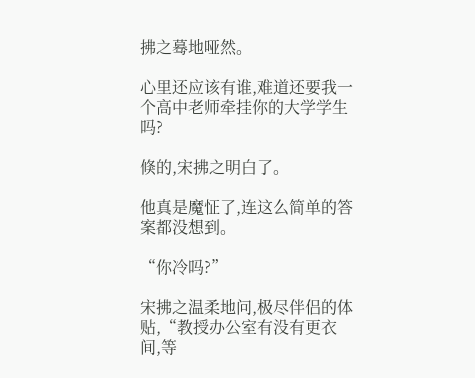拂之蓦地哑然。

心里还应该有谁,难道还要我一个高中老师牵挂你的大学学生吗?

倏的,宋拂之明白了。

他真是魔怔了,连这么简单的答案都没想到。

“你冷吗?”

宋拂之温柔地问,极尽伴侣的体贴,“教授办公室有没有更衣间,等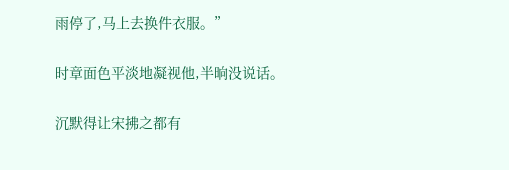雨停了,马上去换件衣服。”

时章面色平淡地凝视他,半晌没说话。

沉默得让宋拂之都有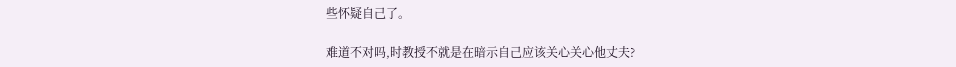些怀疑自己了。

难道不对吗,时教授不就是在暗示自己应该关心关心他丈夫?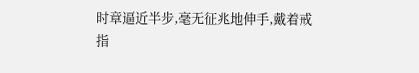时章逼近半步,毫无征兆地伸手,戴着戒指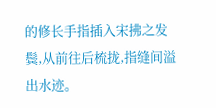的修长手指插入宋拂之发鬓,从前往后梳拢,指缝间溢出水迹。